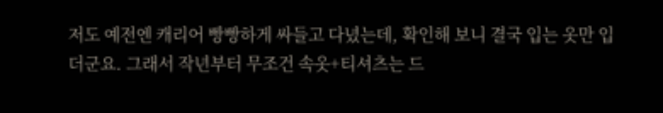저도 예전엔 캐리어 빵빵하게 싸들고 다녔는데, 확인해 보니 결국 입는 옷만 입더군요. 그래서 작년부터 무조건 속옷+티셔츠는 드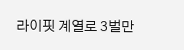라이핏 계열로 3벌만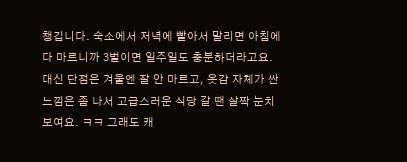챙깁니다. 숙소에서 저녁에 빨아서 말리면 아침에 다 마르니까 3벌이면 일주일도 충분하더라고요. 대신 단점은 겨울엔 잘 안 마르고, 옷감 자체가 싼 느낌은 좀 나서 고급스러운 식당 갈 땐 살짝 눈치 보여요. ㅋㅋ 그래도 캐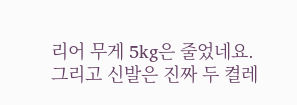리어 무게 5kg은 줄었네요. 그리고 신발은 진짜 두 켤레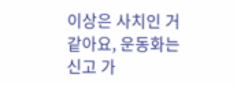이상은 사치인 거 같아요, 운동화는 신고 가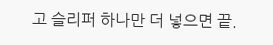고 슬리퍼 하나만 더 넣으면 끝.